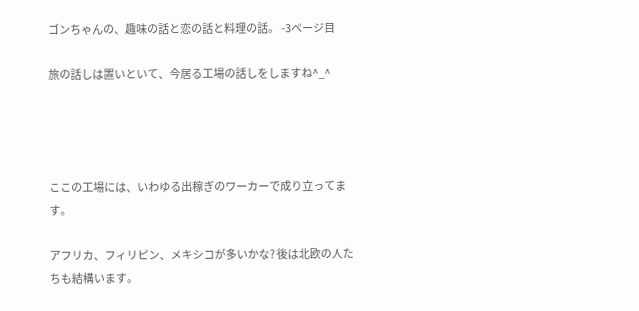ゴンちゃんの、趣味の話と恋の話と料理の話。 -3ページ目

旅の話しは置いといて、今居る工場の話しをしますね^_^




ここの工場には、いわゆる出稼ぎのワーカーで成り立ってます。

アフリカ、フィリピン、メキシコが多いかな? 後は北欧の人たちも結構います。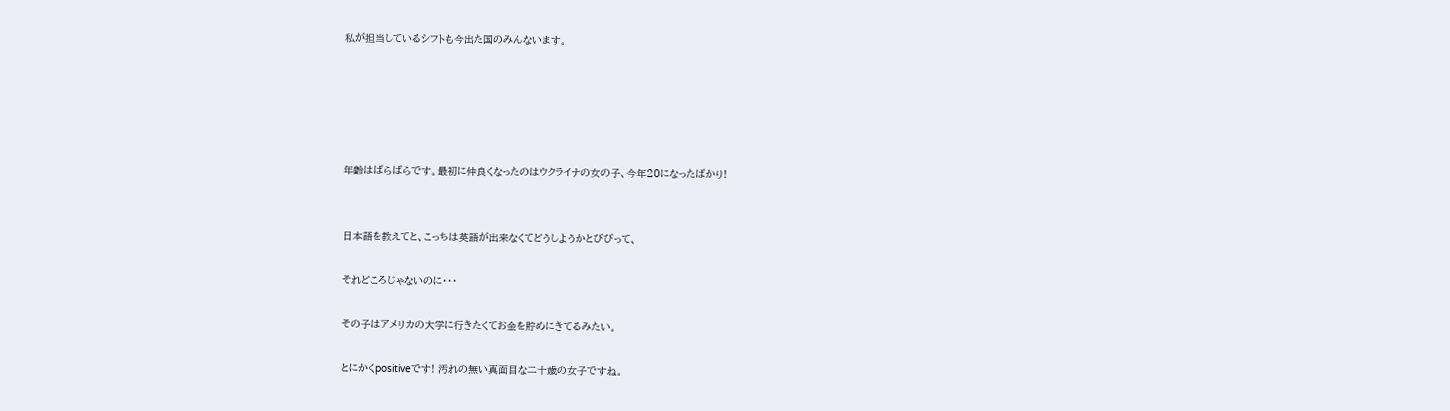私が担当しているシフトも今出た国のみんないます。





年齢はばらばらです。最初に仲良くなったのはウクライナの女の子、今年20になったばかり!


日本語を教えてと、こっちは英語が出来なくてどうしようかとびびって、

それどころじゃないのに・・・

その子はアメリカの大学に行きたくてお金を貯めにきてるみたい。

とにかくpositiveです! 汚れの無い真面目な二十歳の女子ですね。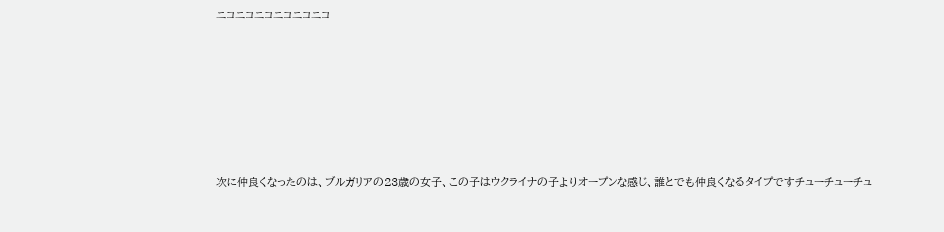ニコニコニコニコニコニコ






次に仲良くなったのは、ブルガリアの23歳の女子、この子はウクライナの子よりオープンな感じ、誰とでも仲良くなるタイプですチューチューチュ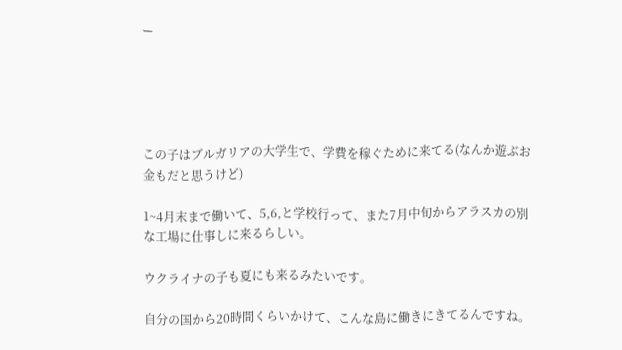ー





この子はブルガリアの大学生で、学費を稼ぐために来てる(なんか遊ぶお金もだと思うけど)

1~4月末まで働いて、5,6,と学校行って、また7月中旬からアラスカの別な工場に仕事しに来るらしい。

ウクライナの子も夏にも来るみたいです。

自分の国から20時間くらいかけて、こんな島に働きにきてるんですね。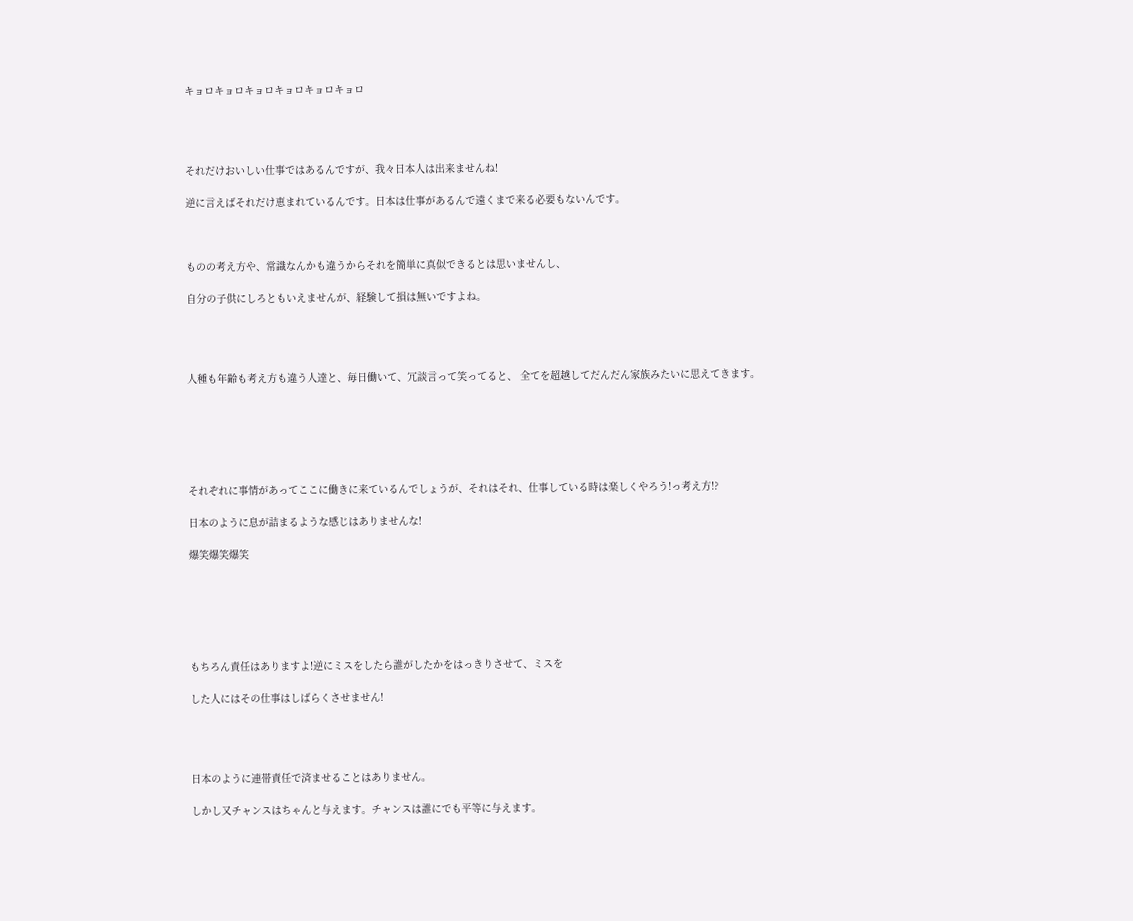キョロキョロキョロキョロキョロキョロ




それだけおいしい仕事ではあるんですが、我々日本人は出来ませんね!

逆に言えばそれだけ恵まれているんです。日本は仕事があるんで遠くまで来る必要もないんです。



ものの考え方や、常識なんかも違うからそれを簡単に真似できるとは思いませんし、

自分の子供にしろともいえませんが、経験して損は無いですよね。




人種も年齢も考え方も違う人達と、毎日働いて、冗談言って笑ってると、 全てを超越してだんだん家族みたいに思えてきます。






それぞれに事情があってここに働きに来ているんでしょうが、それはそれ、仕事している時は楽しくやろう!っ考え方!?

日本のように息が詰まるような感じはありませんな!

爆笑爆笑爆笑






もちろん責任はありますよ!逆にミスをしたら誰がしたかをはっきりさせて、ミスを

した人にはその仕事はしばらくさせません!




日本のように連帯責任で済ませることはありません。

しかし又チャンスはちゃんと与えます。チャンスは誰にでも平等に与えます。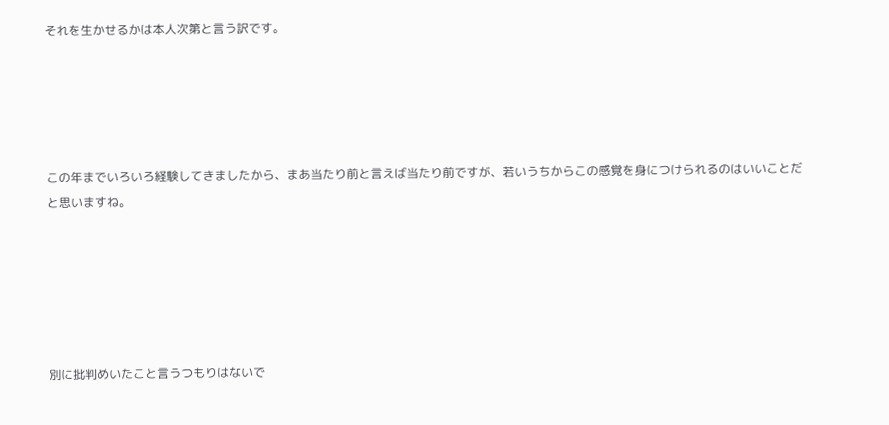それを生かせるかは本人次第と言う訳です。





この年までいろいろ経験してきましたから、まあ当たり前と言えば当たり前ですが、若いうちからこの感覚を身につけられるのはいいことだと思いますね。






別に批判めいたこと言うつもりはないで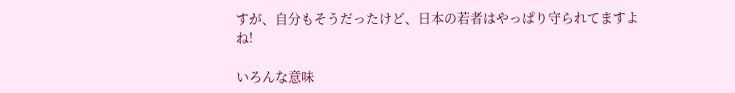すが、自分もそうだったけど、日本の若者はやっぱり守られてますよね!

いろんな意味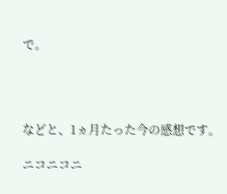で。




などと、1ヵ月たった今の感想です。

ニコニコニ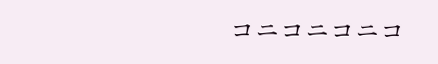コニコニコニコ